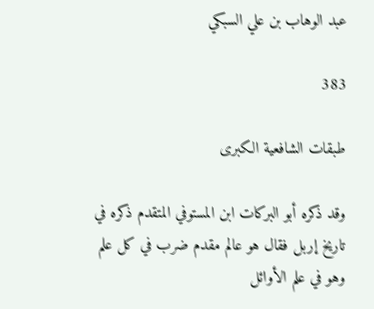عبد الوهاب بن علي السبكي

383

طبقات الشافعية الكبرى

وقد ذكره أبو البركات ابن المستوفي المتقدم ذكره في تاريخ إربل فقال هو عالم مقدم ضرب في كل علم وهو في علم الأوائل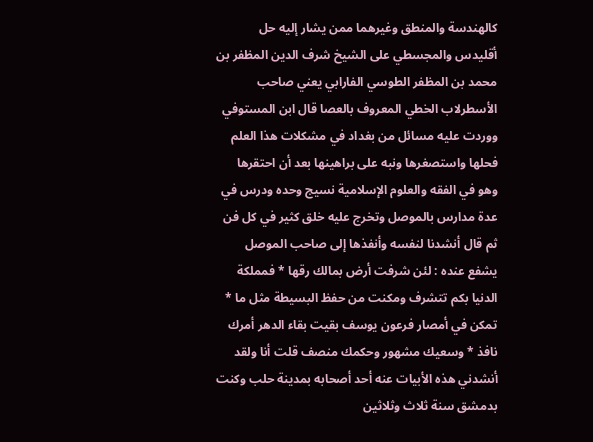كالهندسة والمنطق وغيرهما ممن يشار إليه حل أقليدس والمجسطي على الشيخ شرف الدين المظفر بن محمد بن المظفر الطوسي الفارابي يعني صاحب الأسطرلاب الخطي المعروف بالعصا قال ابن المستوفي ووردت عليه مسائل من بغداد في مشكلات هذا العلم فحلها واستصغرها ونبه على براهينها بعد أن احتقرها وهو في الفقه والعلوم الإسلامية نسيج وحده ودرس في عدة مدارس بالموصل وتخرج عليه خلق كثير في كل فن ثم قال أنشدنا لنفسه وأنفذها إلى صاحب الموصل يشفع عنده : لئن شرفت أرض بمالك رقها * فمملكة الدنيا بكم تتشرف ومكنت من حفظ البسيطة مثل ما * تمكن في أمصار فرعون يوسف بقيت بقاء الدهر أمرك نافذ * وسعيك مشهور وحكمك منصف قلت أنا ولقد أنشدني هذه الأبيات عنه أحد أصحابه بمدينة حلب وكنت بدمشق سنة ثلاث وثلاثين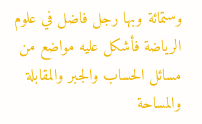وستمائة وبها رجل فاضل في علوم الرياضة فأشكل عليه مواضع من مسائل الحساب والجبر والمقابلة والمساحة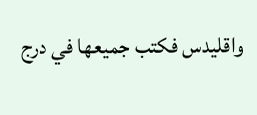واقليدس فكتب جميعها في درج